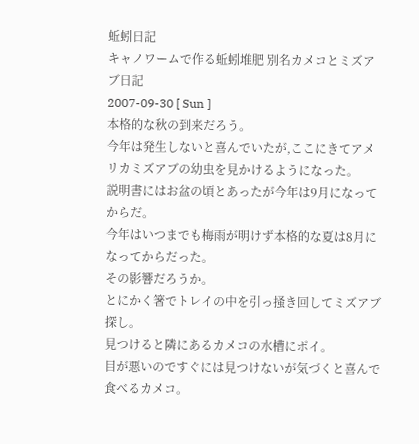蚯蚓日記
キャノワームで作る蚯蚓堆肥 別名カメコとミズアブ日記
2007-09-30 [ Sun ]
本格的な秋の到来だろう。
今年は発生しないと喜んでいたが,ここにきてアメリカミズアブの幼虫を見かけるようになった。
説明書にはお盆の頃とあったが今年は9月になってからだ。
今年はいつまでも梅雨が明けず本格的な夏は8月になってからだった。
その影響だろうか。
とにかく箸でトレイの中を引っ掻き回してミズアブ探し。
見つけると隣にあるカメコの水槽にポイ。
目が悪いのですぐには見つけないが気づくと喜んで食べるカメコ。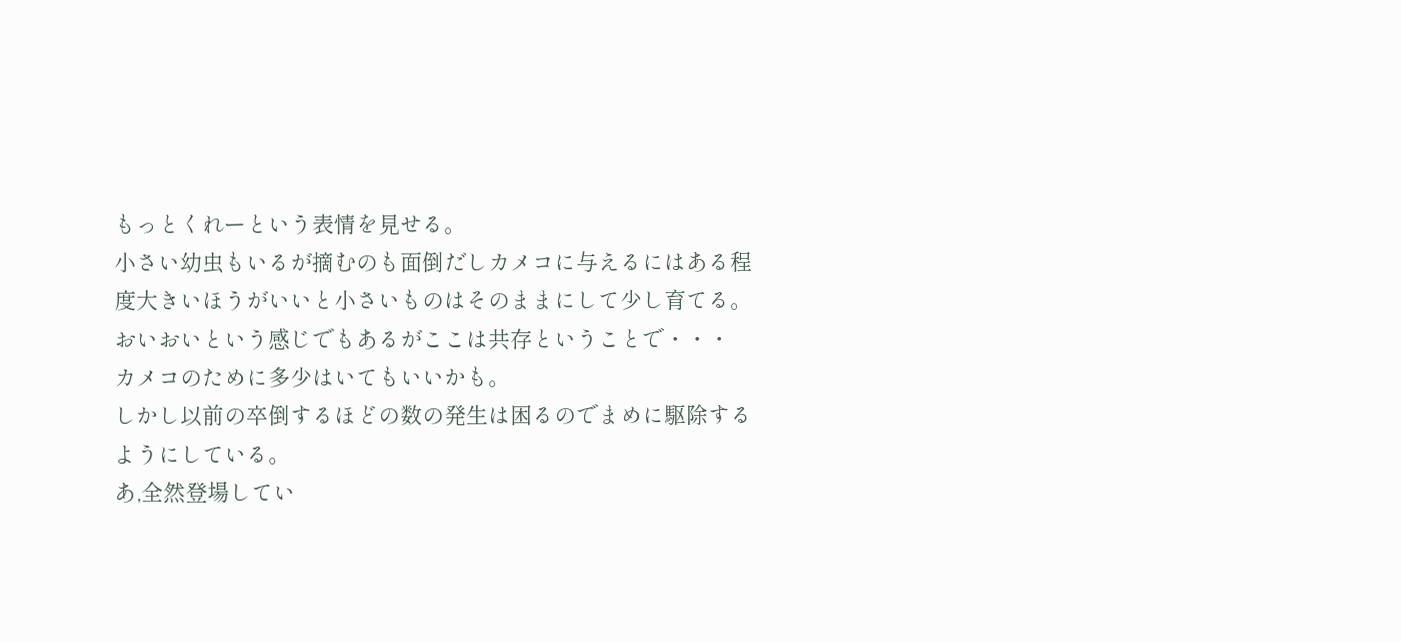もっとくれーという表情を見せる。
小さい幼虫もいるが摘むのも面倒だしカメコに与えるにはある程度大きいほうがいいと小さいものはそのままにして少し育てる。
おいおいという感じでもあるがここは共存ということで・・・
カメコのために多少はいてもいいかも。
しかし以前の卒倒するほどの数の発生は困るのでまめに駆除するようにしている。
あ,全然登場してい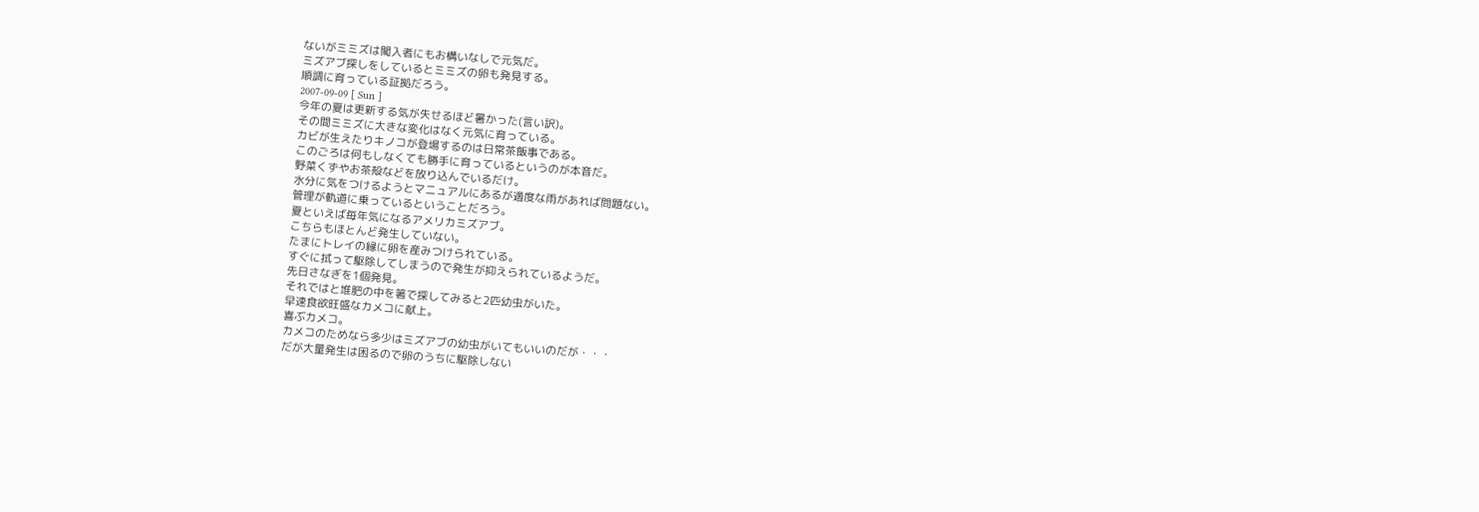ないがミミズは闖入者にもお構いなしで元気だ。
ミズアブ探しをしているとミミズの卵も発見する。
順調に育っている証拠だろう。
2007-09-09 [ Sun ]
今年の夏は更新する気が失せるほど暑かった(言い訳)。
その間ミミズに大きな変化はなく元気に育っている。
カビが生えたりキノコが登場するのは日常茶飯事である。
このごろは何もしなくても勝手に育っているというのが本音だ。
野菜くずやお茶殻などを放り込んでいるだけ。
水分に気をつけるようとマニュアルにあるが適度な雨があれば問題ない。
管理が軌道に乗っているということだろう。
夏といえば毎年気になるアメリカミズアブ。
こちらもほとんど発生していない。
たまにトレイの縁に卵を産みつけられている。
すぐに拭って駆除してしまうので発生が抑えられているようだ。
先日さなぎを1個発見。
それではと堆肥の中を箸で探してみると2匹幼虫がいた。
早速食欲旺盛なカメコに献上。
喜ぶカメコ。
カメコのためなら多少はミズアブの幼虫がいてもいいのだが・・・
だが大量発生は困るので卵のうちに駆除しない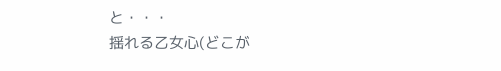と・・・
揺れる乙女心(どこが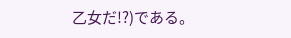乙女だ!?)である。